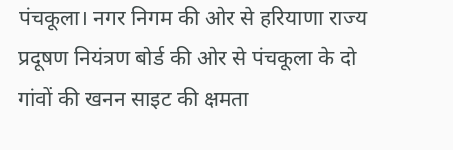पंचकूला। नगर निगम की ओर से हरियाणा राज्य प्रदूषण नियंत्रण बोर्ड की ओर से पंचकूला के दो गांवों की खनन साइट की क्षमता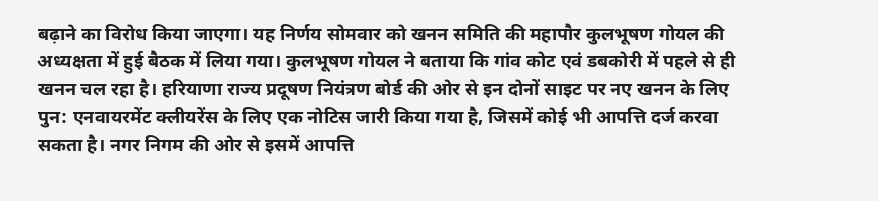बढ़ाने का विरोध किया जाएगा। यह निर्णय सोमवार को खनन समिति की महापौर कुलभूषण गोयल की अध्यक्षता में हुई बैठक में लिया गया। कुलभूषण गोयल ने बताया कि गांव कोट एवं डबकोरी में पहले से ही खनन चल रहा है। हरियाणा राज्य प्रदूषण नियंत्रण बोर्ड की ओर से इन दोनों साइट पर नए खनन के लिए पुन: एनवायरमेंट क्लीयरेंस के लिए एक नोटिस जारी किया गया है, जिसमें कोई भी आपत्ति दर्ज करवा सकता है। नगर निगम की ओर से इसमें आपत्ति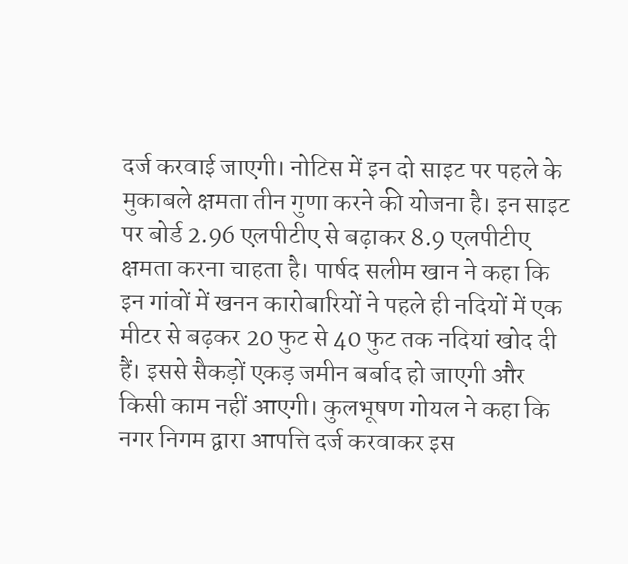दर्ज करवाई जाएगी। नोटिस में इन दो साइट पर पहले के मुकाबले क्षमता तीन गुणा करने की योजना है। इन साइट पर बोर्ड 2.96 एलपीटीए से बढ़ाकर 8.9 एलपीटीए क्षमता करना चाहता है। पार्षद सलीम खान ने कहा कि इन गांवों में खनन कारोबारियों ने पहले ही नदियों में एक मीटर से बढ़कर 20 फुट से 40 फुट तक नदियां खोद दी हैं। इससे सैकड़ों एकड़ जमीन बर्बाद हो जाएगी और किसी काम नहीं आएगी। कुलभूषण गोयल ने कहा कि नगर निगम द्वारा आपत्ति दर्ज करवाकर इस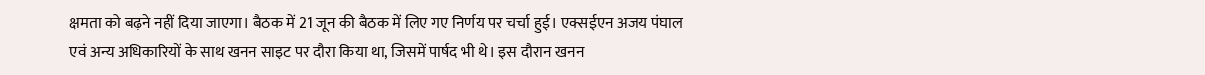क्षमता को बढ़ने नहीं दिया जाएगा। बैठक में 21 जून की बैठक में लिए गए निर्णय पर चर्चा हुई। एक्सईएन अजय पंघाल एवं अन्य अधिकारियों के साथ खनन साइट पर दौरा किया था, जिसमें पार्षद भी थे। इस दौरान खनन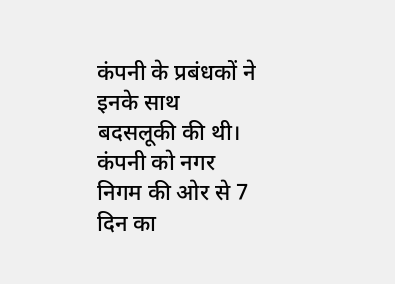कंपनी के प्रबंधकों ने इनके साथ बदसलूकी की थी। कंपनी को नगर निगम की ओर से 7 दिन का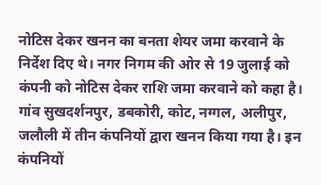नोटिस देकर खनन का बनता शेयर जमा करवाने के निर्देश दिए थे। नगर निगम की ओर से 19 जुलाई को कंपनी को नोटिस देकर राशि जमा करवाने को कहा है। गांव सुखदर्शनपुर, डबकोरी, कोट, नग्गल, अलीपुर, जलौली में तीन कंपनियों द्वारा खनन किया गया है। इन कंपनियों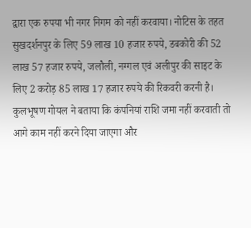द्वारा एक रुपया भी नगर निगम को नहीं करवाया। नोटिस के तहत सुखदर्शनपुर के लिए 59 लाख 10 हजार रुपये, डबकोरी की 52 लाख 57 हजार रुपये, जलौली, नग्गल एवं अलीपुर की साइट के लिए 2 करोड़ 85 लाख 17 हजार रुपये की रिकवरी करनी है। कुलभूषण गोयल ने बताया कि कंपनियां राशि जमा नहीं करवाती तो आगे काम नहीं करने दिया जाएगा और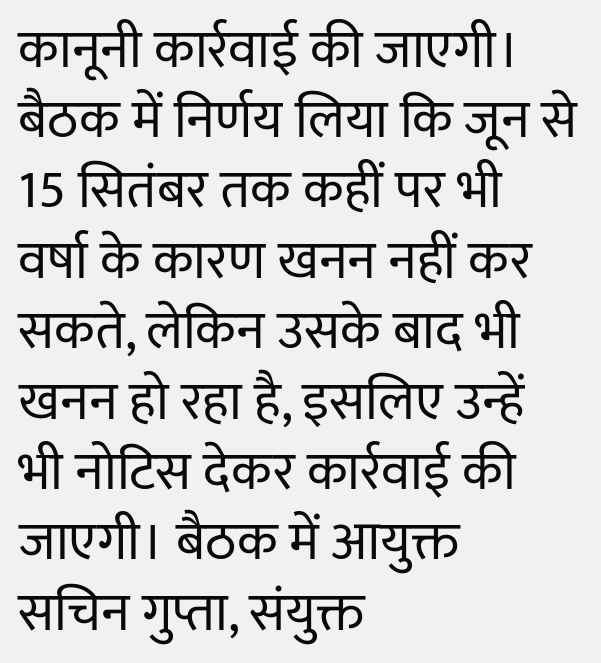कानूनी कार्रवाई की जाएगी। बैठक में निर्णय लिया कि जून से 15 सितंबर तक कहीं पर भी वर्षा के कारण खनन नहीं कर सकते, लेकिन उसके बाद भी खनन हो रहा है, इसलिए उन्हें भी नोटिस देकर कार्रवाई की जाएगी। बैठक में आयुक्त सचिन गुप्ता, संयुक्त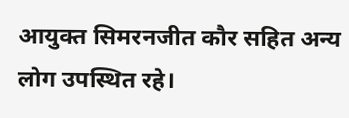आयुक्त सिमरनजीत कौर सहित अन्य लोग उपस्थित रहे।